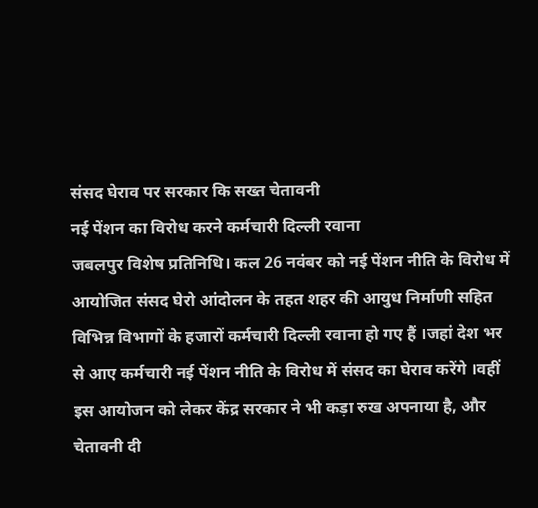संसद घेराव पर सरकार कि सख्त चेतावनी
नई पेंशन का विरोध करने कर्मचारी दिल्ली रवाना
जबलपुर विशेष प्रतिनिधि। कल 26 नवंबर को नई पेंशन नीति के विरोध में आयोजित संसद घेरो आंदोलन के तहत शहर की आयुध निर्माणी सहित विभिन्न विभागों के हजारों कर्मचारी दिल्ली रवाना हो गए हैं ।जहां देश भर से आए कर्मचारी नई पेंशन नीति के विरोध में संसद का घेराव करेंगे ।वहीं इस आयोजन को लेकर केंद्र सरकार ने भी कड़ा रुख अपनाया है, और चेतावनी दी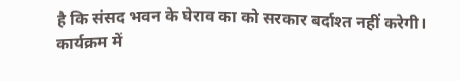है कि संसद भवन के घेराव का को सरकार बर्दाश्त नहीं करेगी। कार्यक्रम में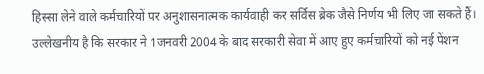हिस्सा लेने वाले कर्मचारियों पर अनुशासनात्मक कार्यवाही कर सर्विस ब्रेक जैसे निर्णय भी लिए जा सकते हैं।
उल्लेखनीय है कि सरकार ने 1जनवरी 2004 के बाद सरकारी सेवा में आए हुए कर्मचारियों को नई पेंशन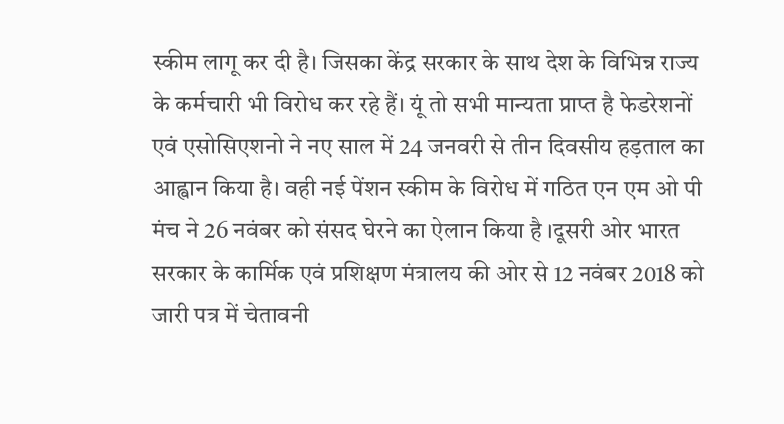स्कीम लागू कर दी है। जिसका केंद्र सरकार के साथ देश के विभिन्न राज्य के कर्मचारी भी विरोध कर रहे हैं। यूं तो सभी मान्यता प्राप्त है फेडरेशनों एवं एसोसिएशनो ने नए साल में 24 जनवरी से तीन दिवसीय हड़ताल का आह्वान किया है। वही नई पेंशन स्कीम के विरोध में गठित एन एम ओ पी मंच ने 26 नवंबर को संसद घेरने का ऐलान किया है ।दूसरी ओर भारत सरकार के कार्मिक एवं प्रशिक्षण मंत्रालय की ओर से 12 नवंबर 2018 को जारी पत्र में चेतावनी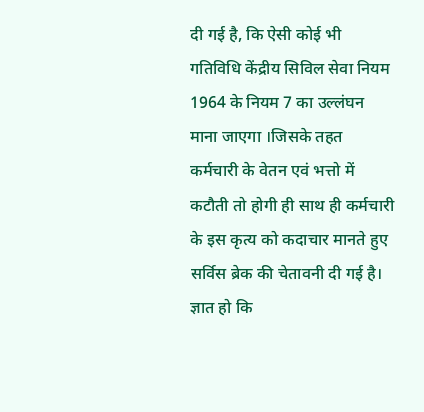दी गई है, कि ऐसी कोई भी गतिविधि केंद्रीय सिविल सेवा नियम 1964 के नियम 7 का उल्लंघन माना जाएगा ।जिसके तहत कर्मचारी के वेतन एवं भत्तो में कटौती तो होगी ही साथ ही कर्मचारी के इस कृत्य को कदाचार मानते हुए सर्विस ब्रेक की चेतावनी दी गई है। ज्ञात हो कि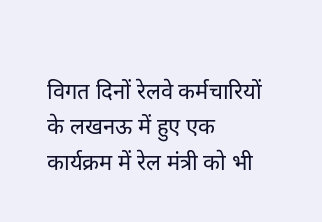विगत दिनों रेलवे कर्मचारियों के लखनऊ में हुए एक कार्यक्रम में रेल मंत्री को भी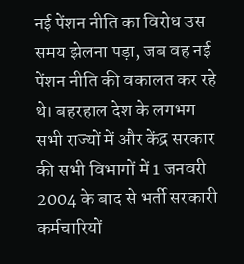नई पेंशन नीति का विरोध उस समय झेलना पड़ा, जब वह नई पेंशन नीति की वकालत कर रहे थे। बहरहाल देश के लगभग सभी राज्यों में और केंद्र सरकार की सभी विभागों में 1 जनवरी 2004 के बाद से भर्ती सरकारी कर्मचारियों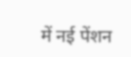में नई पेंशन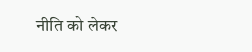नीति को लेकर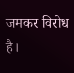जमकर विरोध है।